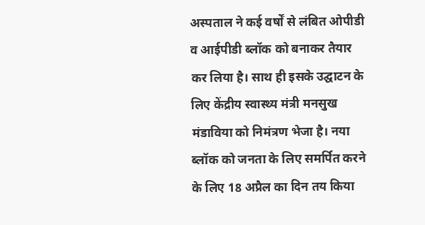अस्पताल ने कई वर्षों से लंबित ओपीडी व आईपीडी ब्लॉक को बनाकर तैयार कर लिया है। साथ ही इसके उद्घाटन के लिए केंद्रीय स्वास्थ्य मंत्री मनसुख मंडाविया को निमंत्रण भेजा है। नया ब्लॉक को जनता के लिए समर्पित करने के लिए 18 अप्रैल का दिन तय किया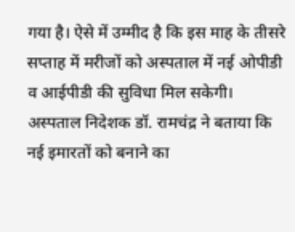गया है। ऐसे में उम्मीद है कि इस माह के तीसरे सप्ताह में मरीजों को अस्पताल में नई ओपीडी व आईपीडी की सुविधा मिल सकेगी।
अस्पताल निदेशक डॉ. रामचंद्र ने बताया कि नई इमारतों को बनाने का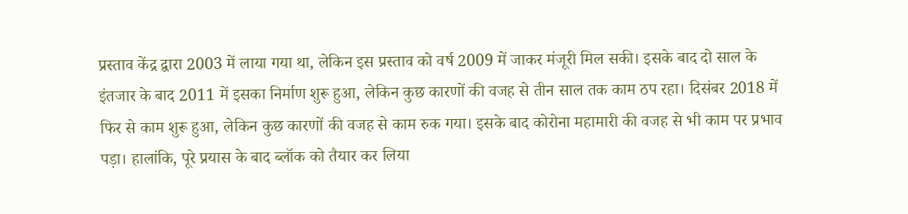प्रस्ताव केंद्र द्वारा 2003 में लाया गया था, लेकिन इस प्रस्ताव को वर्ष 2009 में जाकर मंजूरी मिल सकी। इसके बाद दो साल के इंतजार के बाद 2011 में इसका निर्माण शुरू हुआ, लेकिन कुछ कारणों की वजह से तीन साल तक काम ठप रहा। दिसंबर 2018 में फिर से काम शुरू हुआ, लेकिन कुछ कारणों की वजह से काम रुक गया। इसके बाद कोरोना महामारी की वजह से भी काम पर प्रभाव पड़ा। हालांकि, पूरे प्रयास के बाद ब्लॉक को तैयार कर लिया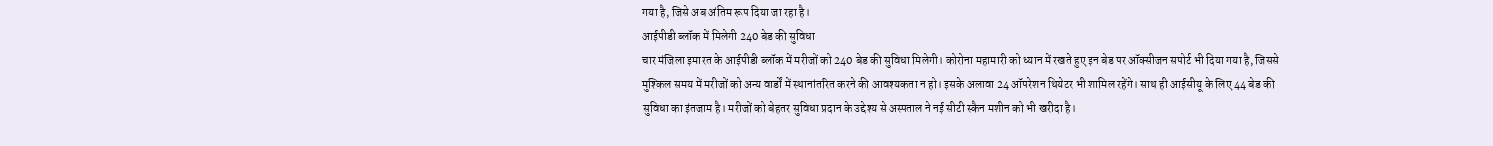गया है, जिसे अब अंतिम रूप दिया जा रहा है।
आईपीडी ब्लॉक में मिलेगी 240 बेड की सुविधा
चार मंजिला इमारत के आईपीडी ब्लॉक में मरीजों को 240 बेड की सुविधा मिलेगी। कोरोना महामारी को ध्यान में रखते हुए इन बेड पर ऑक्सीजन सपोर्ट भी दिया गया है, जिससे मुश्किल समय में मरीजों को अन्य वार्डों में स्थानांतरित करने की आवश्यकता न हो। इसके अलावा 24 ऑपरेशन थियेटर भी शामिल रहेंगे। साथ ही आईसीयू के लिए 44 बेड की सुविधा का इंतजाम है। मरीजों को बेहतर सुविधा प्रदान के उद्देश्य से अस्पताल ने नई सीटी स्कैन मशीन को भी खरीदा है।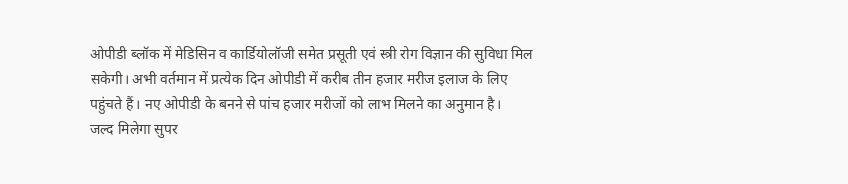ओपीडी ब्लॉक में मेडिसिन व कार्डियोलॉजी समेत प्रसूती एवं स्त्री रोग विज्ञान की सुविधा मिल सकेगी। अभी वर्तमान में प्रत्येक दिन ओपीडी में करीब तीन हजार मरीज इलाज के लिए पहुंचते हैं। नए ओपीडी के बनने से पांच हजार मरीजों को लाभ मिलने का अनुमान है।
जल्द मिलेगा सुपर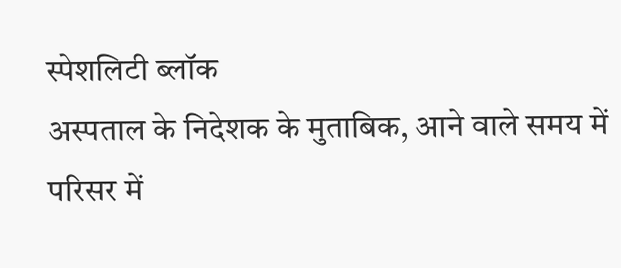स्पेशलिटी ब्लॉक
अस्पताल के निदेशक के मुताबिक, आने वाले समय में परिसर में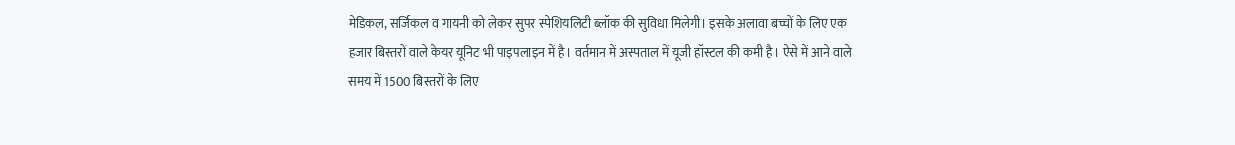मेडिकल, सर्जिकल व गायनी को लेकर सुपर स्पेशियलिटी ब्लॉक की सुविधा मिलेगी। इसके अलावा बच्चों के लिए एक हजार बिस्तरों वाले केयर यूनिट भी पाइपलाइन में है। वर्तमान में अस्पताल में यूजी हॉस्टल की कमी है। ऐसे में आने वाले समय में 1500 बिस्तरों के लिए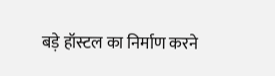बड़े हॉस्टल का निर्माण करने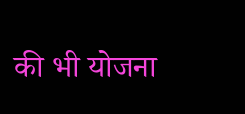की भी योजना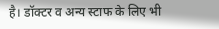है। डॉक्टर व अन्य स्टाफ के लिए भी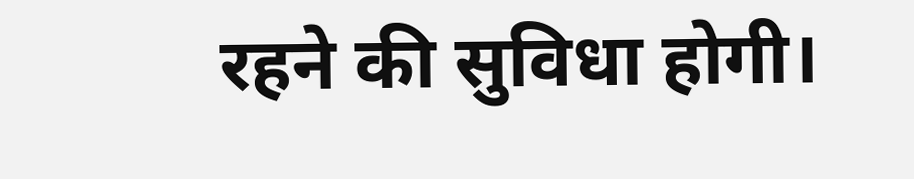रहने की सुविधा होगी।